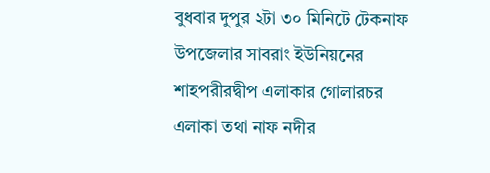বুধবার দুপুর ২টা ৩০ মিনিটে টেকনাফ উপজেলার সাবরাং ইউনিয়নের শাহপরীরদ্বীপ এলাকার গোলারচর এলাকা তথা নাফ নদীর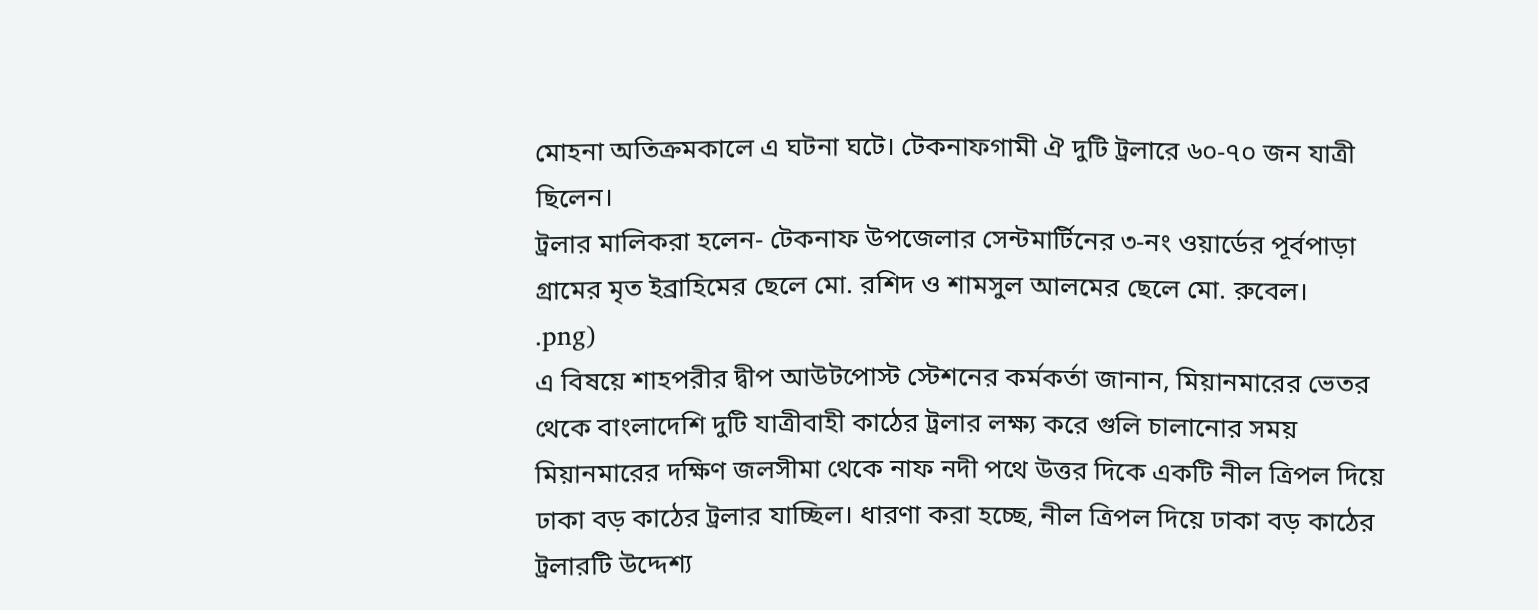মোহনা অতিক্রমকালে এ ঘটনা ঘটে। টেকনাফগামী ঐ দুটি ট্রলারে ৬০-৭০ জন যাত্রী ছিলেন।
ট্রলার মালিকরা হলেন- টেকনাফ উপজেলার সেন্টমার্টিনের ৩-নং ওয়ার্ডের পূর্বপাড়া গ্রামের মৃত ইব্রাহিমের ছেলে মো. রশিদ ও শামসুল আলমের ছেলে মো. রুবেল।
.png)
এ বিষয়ে শাহপরীর দ্বীপ আউটপোস্ট স্টেশনের কর্মকর্তা জানান, মিয়ানমারের ভেতর থেকে বাংলাদেশি দুটি যাত্রীবাহী কাঠের ট্রলার লক্ষ্য করে গুলি চালানোর সময় মিয়ানমারের দক্ষিণ জলসীমা থেকে নাফ নদী পথে উত্তর দিকে একটি নীল ত্রিপল দিয়ে ঢাকা বড় কাঠের ট্রলার যাচ্ছিল। ধারণা করা হচ্ছে, নীল ত্রিপল দিয়ে ঢাকা বড় কাঠের ট্রলারটি উদ্দেশ্য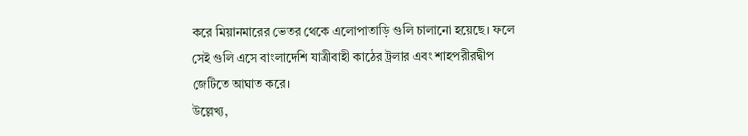করে মিয়ানমারের ভেতর থেকে এলোপাতাড়ি গুলি চালানো হয়েছে। ফলে সেই গুলি এসে বাংলাদেশি যাত্রীবাহী কাঠের ট্রলার এবং শাহপরীরদ্বীপ জেটিতে আঘাত করে।
উল্লেখ্য,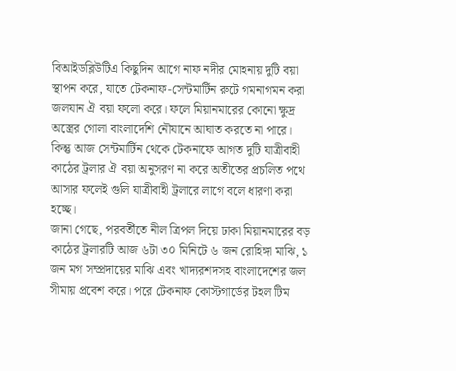বিআইডব্লিউটিএ কিছুদিন আগে নাফ নদীর মোহনায় দুটি বয়া স্থাপন করে, যাতে টেকনাফ-সেন্টমার্টিন রুটে গমনাগমন করা জলযান ঐ বয়া ফলো করে। ফলে মিয়ানমারের কোনো ক্ষুদ্র অস্ত্রের গোলা বাংলাদেশি নৌযানে আঘাত করতে না পারে। কিন্তু আজ সেন্টমার্টিন থেকে টেকনাফে আগত দুটি যাত্রীবাহী কাঠের ট্রলার ঐ বয়া অনুসরণ না করে অতীতের প্রচলিত পথে আসার ফলেই গুলি যাত্রীবাহী ট্রলারে লাগে বলে ধারণা করা হচ্ছে।
জানা গেছে, পরবর্তীতে নীল ত্রিপল দিয়ে ঢাকা মিয়ানমারের বড় কাঠের ট্রলারটি আজ ৬টা ৩০ মিনিটে ৬ জন রোহিঙ্গা মাঝি, ১ জন মগ সম্প্রদায়ের মাঝি এবং খাদ্যরশদসহ বাংলাদেশের জল সীমায় প্রবেশ করে। পরে টেকনাফ কোস্টগার্ডের টহল টিম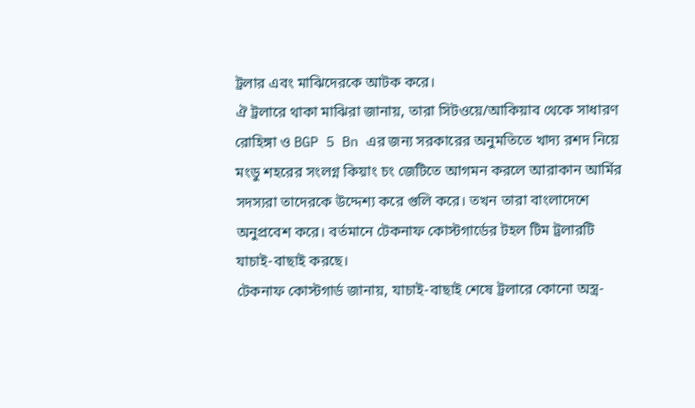ট্রলার এবং মাঝিদেরকে আটক করে।
ঐ ট্রলারে থাকা মাঝিরা জানায়, তারা সিটওয়ে/আকিয়াব থেকে সাধারণ রোহিঙ্গা ও BGP 5 Bn এর জন্য সরকারের অনুমতিতে খাদ্য রশদ নিয়ে মংডু শহরের সংলগ্ন কিয়াং চং জেটিতে আগমন করলে আরাকান আর্মির সদস্যরা তাদেরকে উদ্দেশ্য করে গুলি করে। তখন তারা বাংলাদেশে অনুপ্রবেশ করে। বর্তমানে টেকনাফ কোস্টগার্ডের টহল টিম ট্রলারটি যাচাই-বাছাই করছে।
টেকনাফ কোস্টগার্ড জানায়, যাচাই-বাছাই শেষে ট্রলারে কোনো অস্ত্র-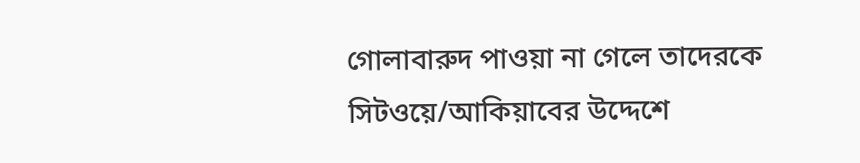গোলাবারুদ পাওয়া না গেলে তাদেরকে সিটওয়ে/আকিয়াবের উদ্দেশে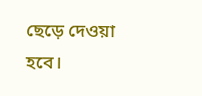ছেড়ে দেওয়া হবে।